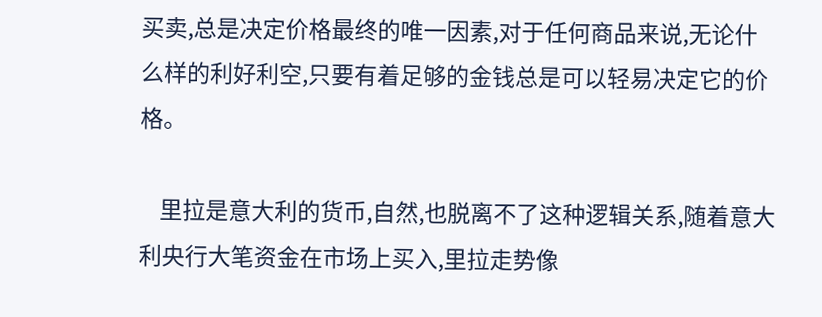买卖,总是决定价格最终的唯一因素,对于任何商品来说,无论什么样的利好利空,只要有着足够的金钱总是可以轻易决定它的价格。

    里拉是意大利的货币,自然,也脱离不了这种逻辑关系,随着意大利央行大笔资金在市场上买入,里拉走势像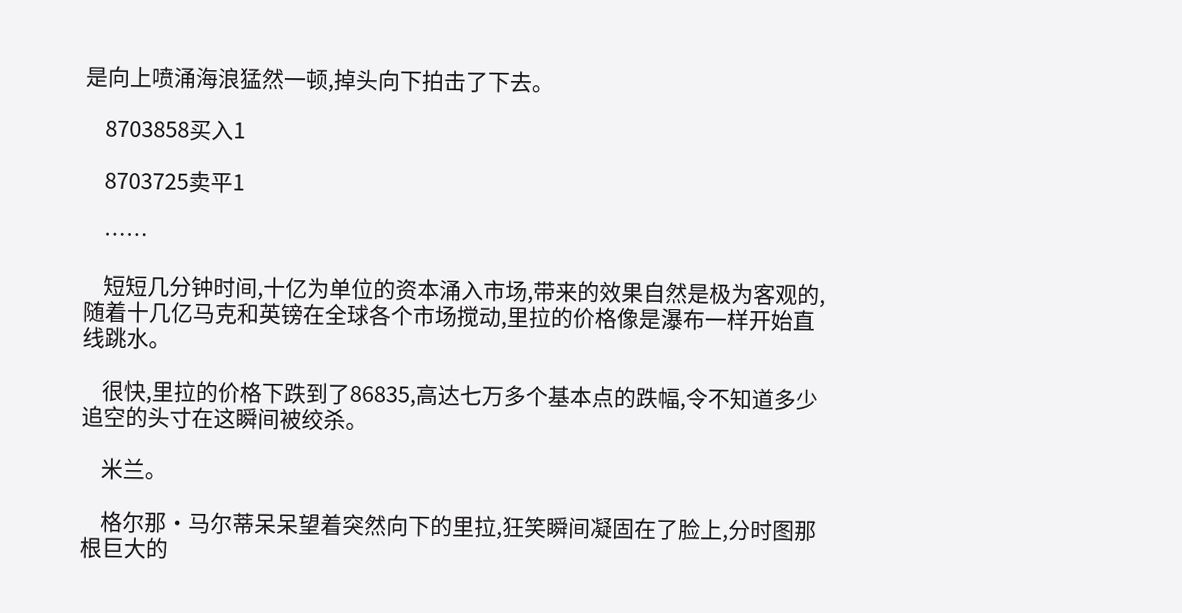是向上喷涌海浪猛然一顿,掉头向下拍击了下去。

    8703858买入1

    8703725卖平1

    ……

    短短几分钟时间,十亿为单位的资本涌入市场,带来的效果自然是极为客观的,随着十几亿马克和英镑在全球各个市场搅动,里拉的价格像是瀑布一样开始直线跳水。

    很快,里拉的价格下跌到了86835,高达七万多个基本点的跌幅,令不知道多少追空的头寸在这瞬间被绞杀。

    米兰。

    格尔那·马尔蒂呆呆望着突然向下的里拉,狂笑瞬间凝固在了脸上,分时图那根巨大的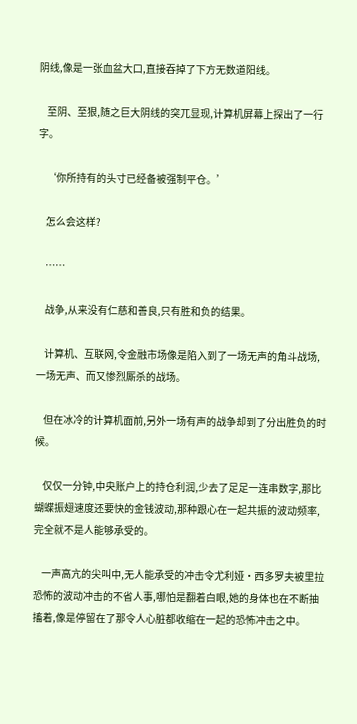阴线,像是一张血盆大口,直接吞掉了下方无数道阳线。

    至阴、至狠,随之巨大阴线的突兀显现,计算机屏幕上探出了一行字。

    ‘你所持有的头寸已经备被强制平仓。’

    怎么会这样?

    ……

    战争,从来没有仁慈和善良,只有胜和负的结果。

    计算机、互联网,令金融市场像是陷入到了一场无声的角斗战场,一场无声、而又惨烈厮杀的战场。

    但在冰冷的计算机面前,另外一场有声的战争却到了分出胜负的时候。

    仅仅一分钟,中央账户上的持仓利润,少去了足足一连串数字,那比蝴蝶振翅速度还要快的金钱波动,那种跟心在一起共振的波动频率,完全就不是人能够承受的。

    一声高亢的尖叫中,无人能承受的冲击令尤利娅·西多罗夫被里拉恐怖的波动冲击的不省人事,哪怕是翻着白眼,她的身体也在不断抽搐着,像是停留在了那令人心脏都收缩在一起的恐怖冲击之中。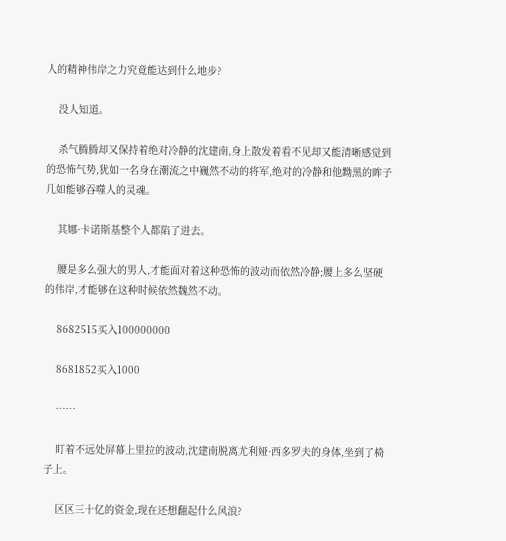人的精神伟岸之力究竟能达到什么地步?

    没人知道。

    杀气腾腾却又保持着绝对冷静的沈建南,身上散发着看不见却又能清晰感觉到的恐怖气势,犹如一名身在潮流之中巍然不动的将军,绝对的冷静和他黝黑的眸子几如能够吞噬人的灵魂。

    其娜·卡诺斯基整个人都陷了进去。

    腰是多么强大的男人,才能面对着这种恐怖的波动而依然冷静;腰上多么坚硬的伟岸,才能够在这种时候依然魏然不动。

    8682515买入100000000

    8681852买入1000

    ……

    盯着不远处屏幕上里拉的波动,沈建南脱离尤利娅·西多罗夫的身体,坐到了椅子上。

    区区三十亿的资金,现在还想翻起什么风浪?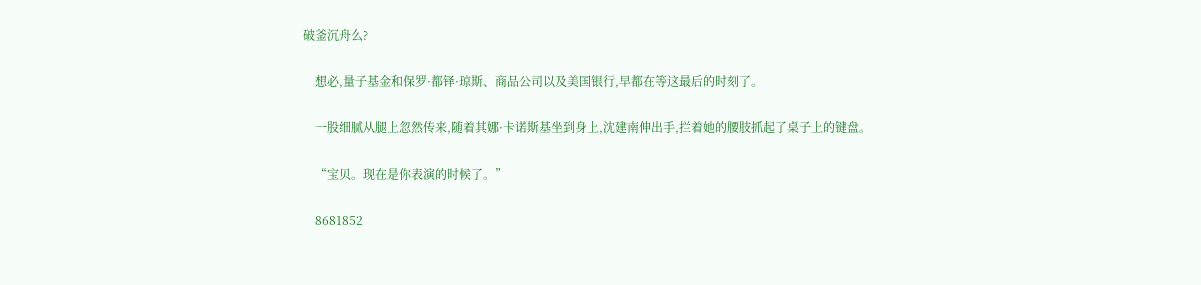破釜沉舟么?

    想必,量子基金和保罗·都铎·琼斯、商品公司以及美国银行,早都在等这最后的时刻了。

    一股细腻从腿上忽然传来,随着其娜·卡诺斯基坐到身上,沈建南伸出手,拦着她的腰肢抓起了桌子上的键盘。

    “宝贝。现在是你表演的时候了。”

    8681852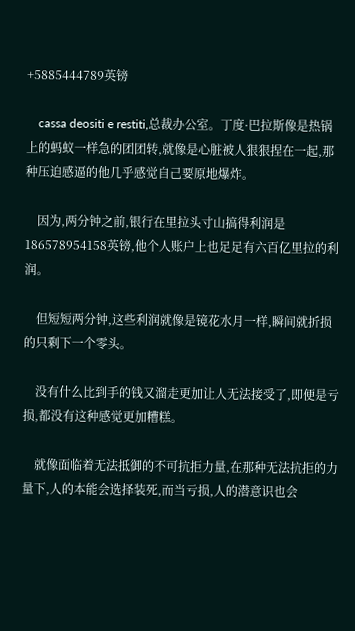+5885444789英镑

    cassa deositi e restiti,总裁办公室。丁度·巴拉斯像是热锅上的蚂蚁一样急的团团转,就像是心脏被人狠狠捏在一起,那种压迫感逼的他几乎感觉自己要原地爆炸。

    因为,两分钟之前,银行在里拉头寸山搞得利润是186578954158英镑,他个人账户上也足足有六百亿里拉的利润。

    但短短两分钟,这些利润就像是镜花水月一样,瞬间就折损的只剩下一个零头。

    没有什么比到手的钱又溜走更加让人无法接受了,即便是亏损,都没有这种感觉更加糟糕。

    就像面临着无法抵御的不可抗拒力量,在那种无法抗拒的力量下,人的本能会选择装死,而当亏损,人的潜意识也会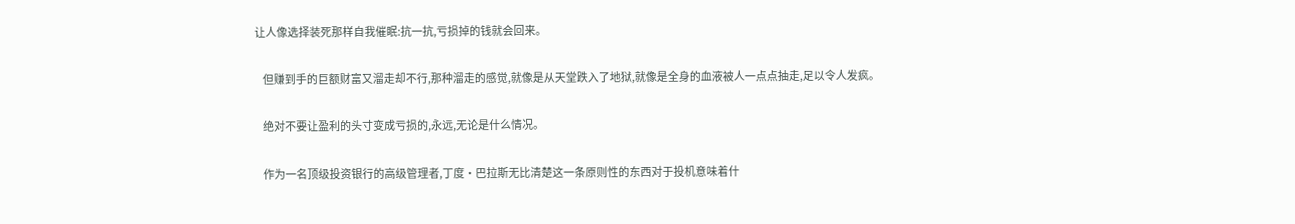让人像选择装死那样自我催眠:抗一抗,亏损掉的钱就会回来。

    但赚到手的巨额财富又溜走却不行,那种溜走的感觉,就像是从天堂跌入了地狱,就像是全身的血液被人一点点抽走,足以令人发疯。

    绝对不要让盈利的头寸变成亏损的,永远,无论是什么情况。

    作为一名顶级投资银行的高级管理者,丁度·巴拉斯无比清楚这一条原则性的东西对于投机意味着什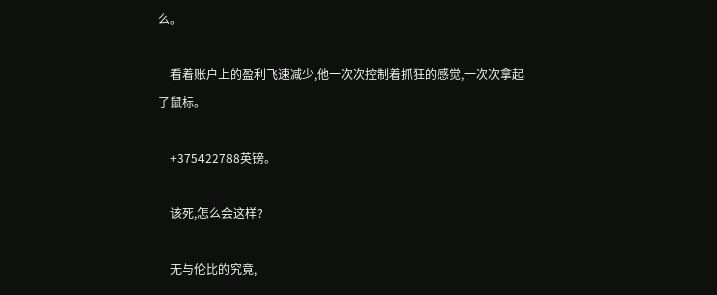么。

    看着账户上的盈利飞速减少,他一次次控制着抓狂的感觉,一次次拿起了鼠标。

    +375422788英镑。

    该死,怎么会这样?

    无与伦比的究竟,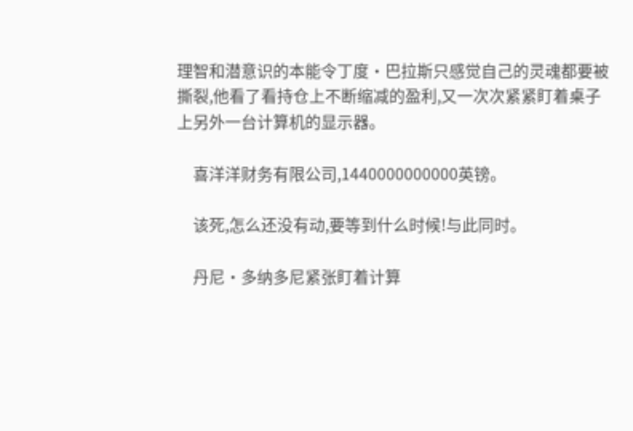理智和潜意识的本能令丁度·巴拉斯只感觉自己的灵魂都要被撕裂,他看了看持仓上不断缩减的盈利,又一次次紧紧盯着桌子上另外一台计算机的显示器。

    喜洋洋财务有限公司,1440000000000英镑。

    该死,怎么还没有动,要等到什么时候!与此同时。

    丹尼·多纳多尼紧张盯着计算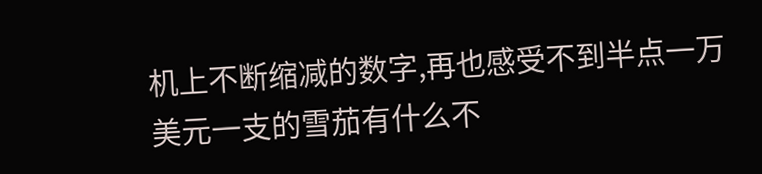机上不断缩减的数字,再也感受不到半点一万美元一支的雪茄有什么不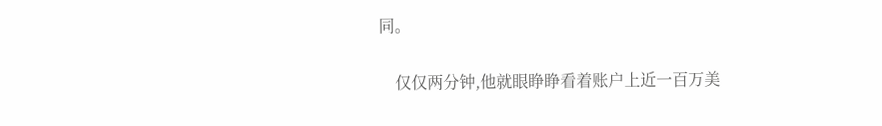同。

    仅仅两分钟,他就眼睁睁看着账户上近一百万美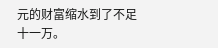元的财富缩水到了不足十一万。